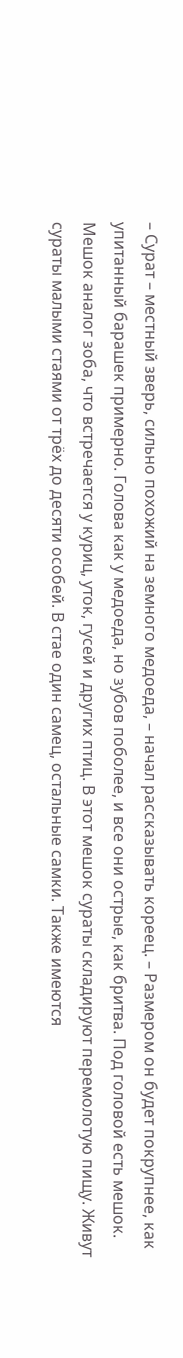– Сурат – местный зверь, сильно похожий на земного медоеда, – начал рассказывать кореец. – Размером он будет покрупнее, как упитанный барашек примерно. Голова как у медоеда, но зубов поболее, и все они острые, как бритва. Под головой есть мешок. Мешок аналог зоба, что встречается у куриц, уток, гусей и других птиц. В этот мешок сураты складируют перемолотую пищу. Живут сураты малыми стаями от трёх до десяти особей. В стае один самец, остальные самки. Также имеются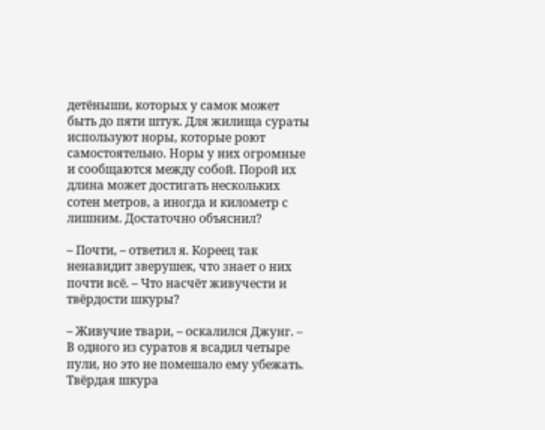детёныши, которых у самок может быть до пяти штук. Для жилища сураты используют норы, которые роют самостоятельно. Норы у них огромные и сообщаются между собой. Порой их длина может достигать нескольких сотен метров, а иногда и километр с лишним. Достаточно объяснил?

– Почти, – ответил я. Кореец так ненавидит зверушек, что знает о них почти всё. – Что насчёт живучести и твёрдости шкуры?

– Живучие твари, – оскалился Джунг. – В одного из суратов я всадил четыре пули, но это не помешало ему убежать. Твёрдая шкура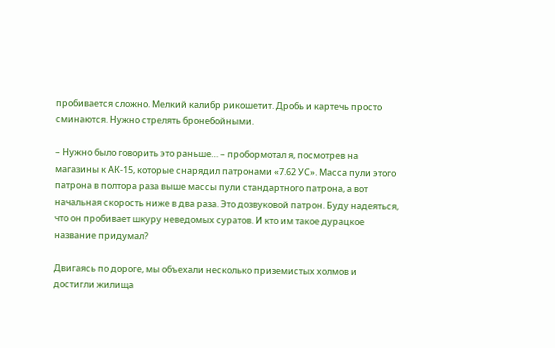пробивается сложно. Мелкий калибр рикошетит. Дробь и картечь просто сминаются. Нужно стрелять бронебойными.

– Нужно было говорить это раньше… – пробормотал я, посмотрев на магазины к АК-15, которые снарядил патронами «7.62 УС». Масса пули этого патрона в полтора раза выше массы пули стандартного патрона, а вот начальная скорость ниже в два раза. Это дозвуковой патрон. Буду надеяться, что он пробивает шкуру неведомых суратов. И кто им такое дурацкое название придумал?

Двигаясь по дороге, мы объехали несколько приземистых холмов и достигли жилища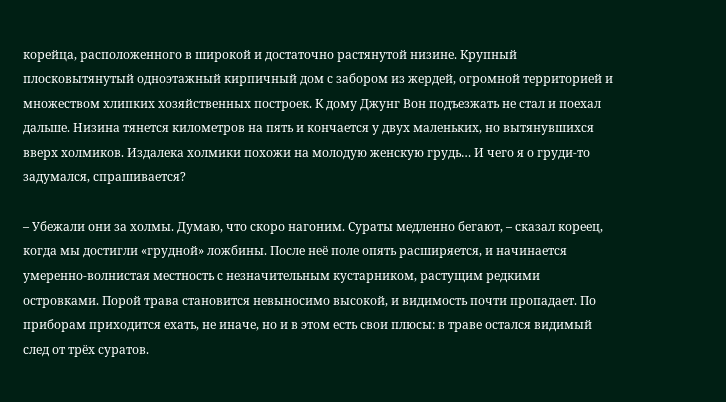корейца, расположенного в широкой и достаточно растянутой низине. Крупный плосковытянутый одноэтажный кирпичный дом с забором из жердей, огромной территорией и множеством хлипких хозяйственных построек. К дому Джунг Вон подъезжать не стал и поехал дальше. Низина тянется километров на пять и кончается у двух маленьких, но вытянувшихся вверх холмиков. Издалека холмики похожи на молодую женскую грудь… И чего я о груди-то задумался, спрашивается?

– Убежали они за холмы. Думаю, что скоро нагоним. Сураты медленно бегают, – сказал кореец, когда мы достигли «грудной» ложбины. После неё поле опять расширяется, и начинается умеренно-волнистая местность с незначительным кустарником, растущим редкими островками. Порой трава становится невыносимо высокой, и видимость почти пропадает. По приборам приходится ехать, не иначе, но и в этом есть свои плюсы: в траве остался видимый след от трёх суратов.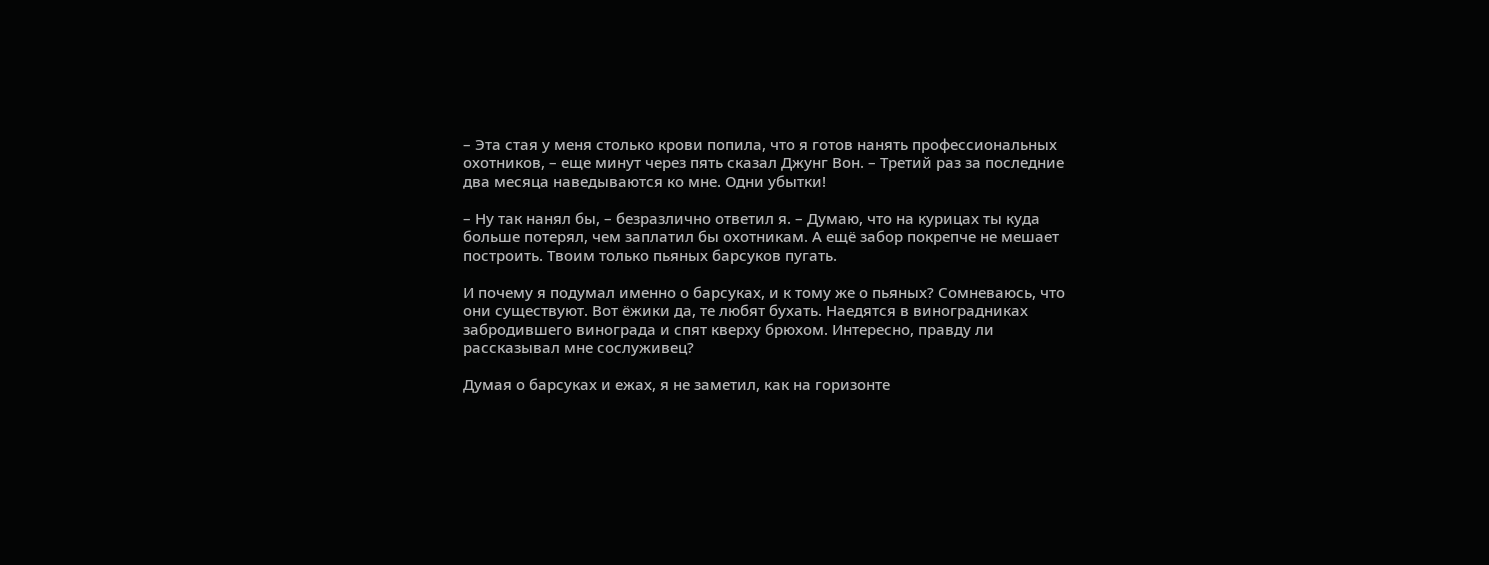– Эта стая у меня столько крови попила, что я готов нанять профессиональных охотников, – еще минут через пять сказал Джунг Вон. – Третий раз за последние два месяца наведываются ко мне. Одни убытки!

– Ну так нанял бы, – безразлично ответил я. – Думаю, что на курицах ты куда больше потерял, чем заплатил бы охотникам. А ещё забор покрепче не мешает построить. Твоим только пьяных барсуков пугать.

И почему я подумал именно о барсуках, и к тому же о пьяных? Сомневаюсь, что они существуют. Вот ёжики да, те любят бухать. Наедятся в виноградниках забродившего винограда и спят кверху брюхом. Интересно, правду ли рассказывал мне сослуживец?

Думая о барсуках и ежах, я не заметил, как на горизонте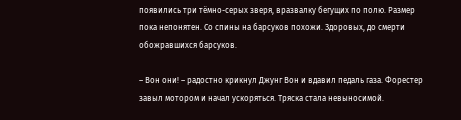появились три тёмно-серых зверя, вразвалку бегущих по полю. Размер пока непонятен. Со спины на барсуков похожи. Здоровых, до смерти обожравшихся барсуков.

– Вон они! – радостно крикнул Джунг Вон и вдавил педаль газа. Форестер завыл мотором и начал ускоряться. Тряска стала невыносимой.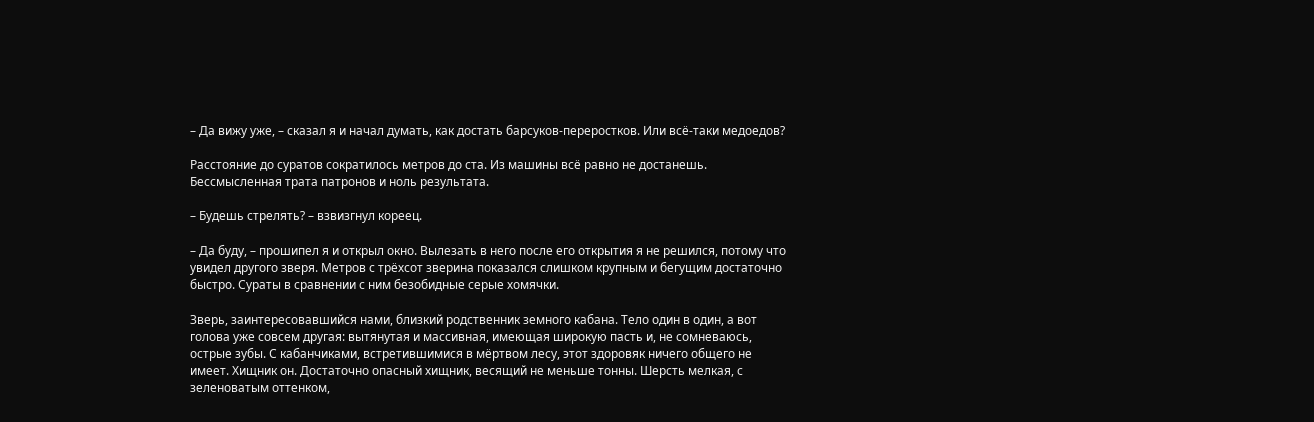– Да вижу уже, – сказал я и начал думать, как достать барсуков-переростков. Или всё-таки медоедов?

Расстояние до суратов сократилось метров до ста. Из машины всё равно не достанешь. Бессмысленная трата патронов и ноль результата.

– Будешь стрелять? – взвизгнул кореец.

– Да буду, – прошипел я и открыл окно. Вылезать в него после его открытия я не решился, потому что увидел другого зверя. Метров с трёхсот зверина показался слишком крупным и бегущим достаточно быстро. Сураты в сравнении с ним безобидные серые хомячки.

Зверь, заинтересовавшийся нами, близкий родственник земного кабана. Тело один в один, а вот голова уже совсем другая: вытянутая и массивная, имеющая широкую пасть и, не сомневаюсь, острые зубы. С кабанчиками, встретившимися в мёртвом лесу, этот здоровяк ничего общего не имеет. Хищник он. Достаточно опасный хищник, весящий не меньше тонны. Шерсть мелкая, с зеленоватым оттенком,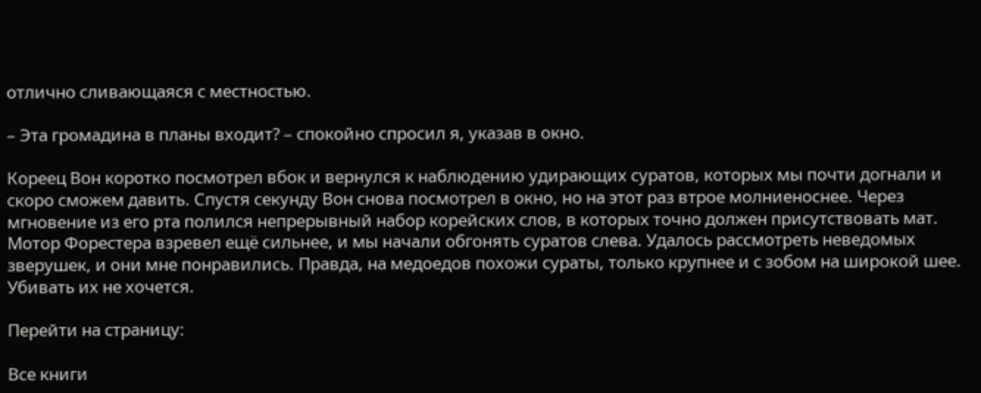отлично сливающаяся с местностью.

– Эта громадина в планы входит? – спокойно спросил я, указав в окно.

Кореец Вон коротко посмотрел вбок и вернулся к наблюдению удирающих суратов, которых мы почти догнали и скоро сможем давить. Спустя секунду Вон снова посмотрел в окно, но на этот раз втрое молниеноснее. Через мгновение из его рта полился непрерывный набор корейских слов, в которых точно должен присутствовать мат. Мотор Форестера взревел ещё сильнее, и мы начали обгонять суратов слева. Удалось рассмотреть неведомых зверушек, и они мне понравились. Правда, на медоедов похожи сураты, только крупнее и с зобом на широкой шее. Убивать их не хочется.

Перейти на страницу:

Все книги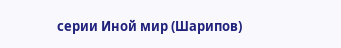серии Иной мир (Шарипов)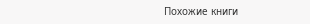Похожие книги